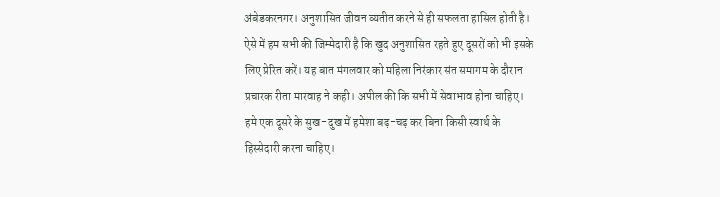अंबेडकरनगर। अनुशासित जीवन व्यतीत करने से ही सफलता हासिल होती है। ऐसे में हम सभी की जिम्मेदारी है कि खुद अनुशासित रहते हुए दूसरों को भी इसके लिए प्रेरित करें। यह बात मंगलवार को महिला निरंकार संत समागम के दौरान प्रचारक रीता मारवाह ने कही। अपील की कि सभी में सेवाभाव होना चाहिए। हमे एक दूसरे के सुख-दुख में हमेशा बढ़-चढ़ कर बिना किसी स्वार्थ के हिस्सेदारी करना चाहिए।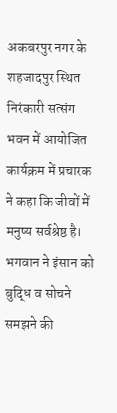अकबरपुर नगर के शहजादपुर स्थित निरंकारी सत्संग भवन में आयोजित कार्यक्रम में प्रचारक ने कहा कि जीवों में मनुष्य सर्वश्रेष्ठ है। भगवान ने इंसान को बुद्धि व सोचने समझने की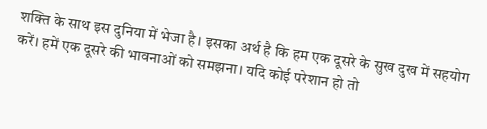शक्ति के साथ इस दुनिया में भेजा है। इसका अर्थ है कि हम एक दूसरे के सुख दुख में सहयोग करें। हमें एक दूसरे की भावनाओं को समझना। यदि कोई परेशान हो तो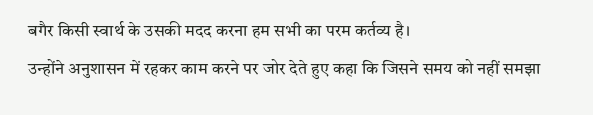बगैर किसी स्वार्थ के उसकी मदद करना हम सभी का परम कर्तव्य है।
उन्होंने अनुशासन में रहकर काम करने पर जोर देते हुए कहा कि जिसने समय को नहीं समझा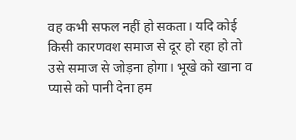वह कभी सफल नहीं हो सकता। यदि कोई किसी कारणवश समाज से दूर हो रहा हो तो उसे समाज से जोड़ना होगा। भूखे को खाना व प्यासे को पानी देना हम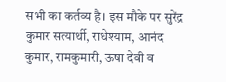सभी का कर्तव्य है। इस मौके पर सुरेंद्र कुमार सत्यार्थी, राधेश्याम, आनंद कुमार, रामकुमारी, ऊषा देवी व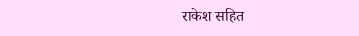राकेश सहित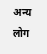अन्य लोग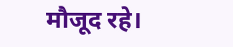मौजूद रहे।